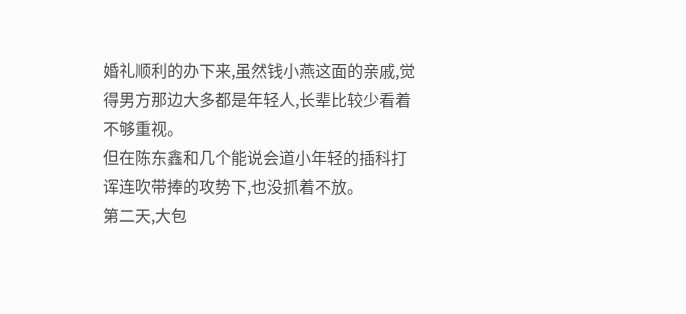婚礼顺利的办下来,虽然钱小燕这面的亲戚,觉得男方那边大多都是年轻人,长辈比较少看着不够重视。
但在陈东鑫和几个能说会道小年轻的插科打诨连吹带捧的攻势下,也没抓着不放。
第二天,大包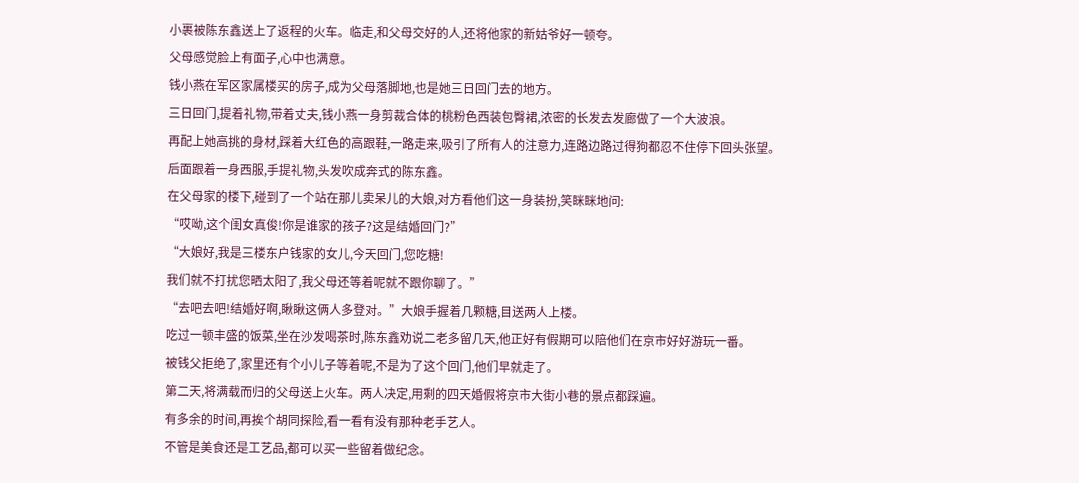小裹被陈东鑫送上了返程的火车。临走,和父母交好的人,还将他家的新姑爷好一顿夸。
父母感觉脸上有面子,心中也满意。
钱小燕在军区家属楼买的房子,成为父母落脚地,也是她三日回门去的地方。
三日回门,提着礼物,带着丈夫,钱小燕一身剪裁合体的桃粉色西装包臀裙,浓密的长发去发廊做了一个大波浪。
再配上她高挑的身材,踩着大红色的高跟鞋,一路走来,吸引了所有人的注意力,连路边路过得狗都忍不住停下回头张望。
后面跟着一身西服,手提礼物,头发吹成奔式的陈东鑫。
在父母家的楼下,碰到了一个站在那儿卖呆儿的大娘,对方看他们这一身装扮,笑眯眯地问:
“哎呦,这个闺女真俊!你是谁家的孩子?这是结婚回门?”
“大娘好,我是三楼东户钱家的女儿,今天回门,您吃糖!
我们就不打扰您晒太阳了,我父母还等着呢就不跟你聊了。”
“去吧去吧!结婚好啊,瞅瞅这俩人多登对。”大娘手握着几颗糖,目送两人上楼。
吃过一顿丰盛的饭菜,坐在沙发喝茶时,陈东鑫劝说二老多留几天,他正好有假期可以陪他们在京市好好游玩一番。
被钱父拒绝了,家里还有个小儿子等着呢,不是为了这个回门,他们早就走了。
第二天,将满载而归的父母送上火车。两人决定,用剩的四天婚假将京市大街小巷的景点都踩遍。
有多余的时间,再挨个胡同探险,看一看有没有那种老手艺人。
不管是美食还是工艺品,都可以买一些留着做纪念。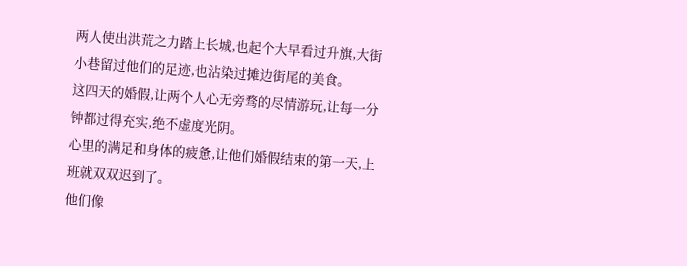两人使出洪荒之力踏上长城,也起个大早看过升旗,大街小巷留过他们的足迹,也沾染过摊边街尾的美食。
这四天的婚假,让两个人心无旁骛的尽情游玩,让每一分钟都过得充实,绝不虚度光阴。
心里的满足和身体的疲惫,让他们婚假结束的第一天,上班就双双迟到了。
他们像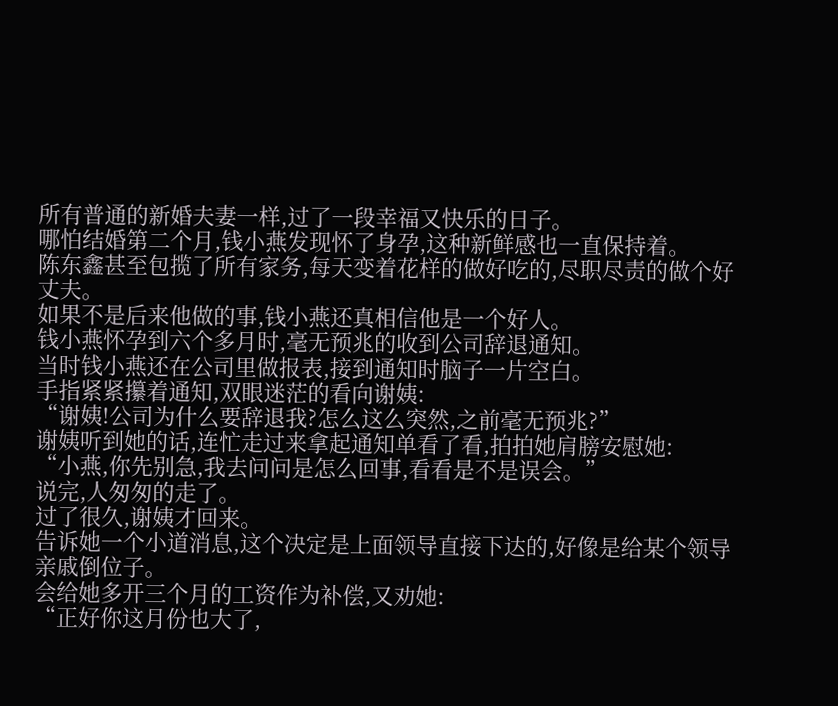所有普通的新婚夫妻一样,过了一段幸福又快乐的日子。
哪怕结婚第二个月,钱小燕发现怀了身孕,这种新鲜感也一直保持着。
陈东鑫甚至包揽了所有家务,每天变着花样的做好吃的,尽职尽责的做个好丈夫。
如果不是后来他做的事,钱小燕还真相信他是一个好人。
钱小燕怀孕到六个多月时,毫无预兆的收到公司辞退通知。
当时钱小燕还在公司里做报表,接到通知时脑子一片空白。
手指紧紧攥着通知,双眼迷茫的看向谢姨:
“谢姨!公司为什么要辞退我?怎么这么突然,之前毫无预兆?”
谢姨听到她的话,连忙走过来拿起通知单看了看,拍拍她肩膀安慰她:
“小燕,你先别急,我去问问是怎么回事,看看是不是误会。”
说完,人匆匆的走了。
过了很久,谢姨才回来。
告诉她一个小道消息,这个决定是上面领导直接下达的,好像是给某个领导亲戚倒位子。
会给她多开三个月的工资作为补偿,又劝她:
“正好你这月份也大了,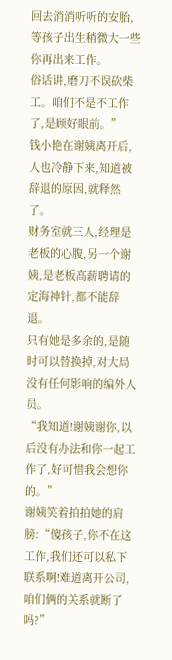回去消消听听的安胎,等孩子出生稍微大一些你再出来工作。
俗话讲,磨刀不误砍柴工。咱们不是不工作了,是顾好眼前。”
钱小艳在谢姨离开后,人也冷静下来,知道被辞退的原因,就释然了。
财务室就三人,经理是老板的心腹,另一个谢姨,是老板高薪聘请的定海神针,都不能辞退。
只有她是多余的,是随时可以替换掉,对大局没有任何影响的编外人员。
“我知道!谢姨谢你,以后没有办法和你一起工作了,好可惜我会想你的。”
谢姨笑着拍拍她的肩膀:“傻孩子,你不在这工作,我们还可以私下联系啊!难道离开公司,咱们俩的关系就断了吗?”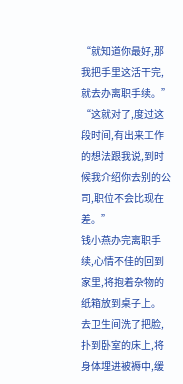“就知道你最好,那我把手里这活干完,就去办离职手续。”
“这就对了,度过这段时间,有出来工作的想法跟我说,到时候我介绍你去别的公司,职位不会比现在差。”
钱小燕办完离职手续,心情不佳的回到家里,将抱着杂物的纸箱放到桌子上。
去卫生间洗了把脸,扑到卧室的床上,将身体埋进被褥中,缓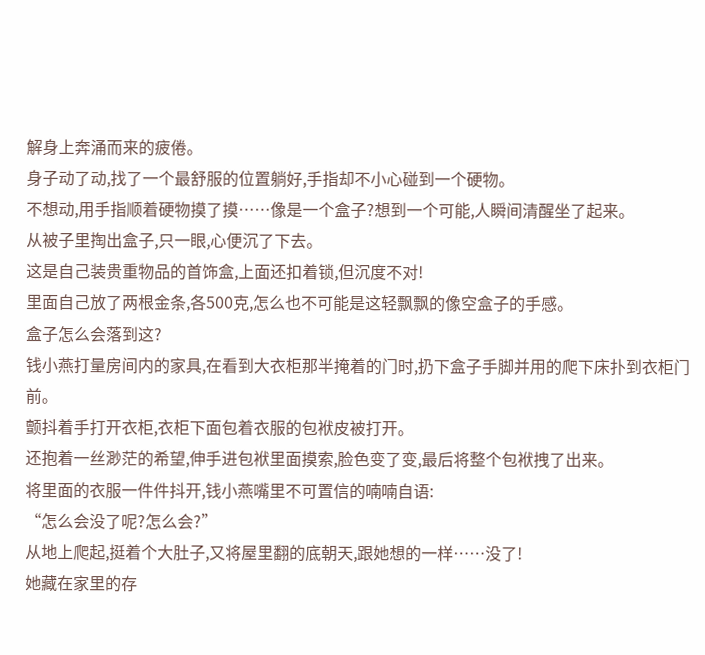解身上奔涌而来的疲倦。
身子动了动,找了一个最舒服的位置躺好,手指却不小心碰到一个硬物。
不想动,用手指顺着硬物摸了摸……像是一个盒子?想到一个可能,人瞬间清醒坐了起来。
从被子里掏出盒子,只一眼,心便沉了下去。
这是自己装贵重物品的首饰盒,上面还扣着锁,但沉度不对!
里面自己放了两根金条,各500克,怎么也不可能是这轻飘飘的像空盒子的手感。
盒子怎么会落到这?
钱小燕打量房间内的家具,在看到大衣柜那半掩着的门时,扔下盒子手脚并用的爬下床扑到衣柜门前。
颤抖着手打开衣柜,衣柜下面包着衣服的包袱皮被打开。
还抱着一丝渺茫的希望,伸手进包袱里面摸索,脸色变了变,最后将整个包袱拽了出来。
将里面的衣服一件件抖开,钱小燕嘴里不可置信的喃喃自语:
“怎么会没了呢?怎么会?”
从地上爬起,挺着个大肚子,又将屋里翻的底朝天,跟她想的一样……没了!
她藏在家里的存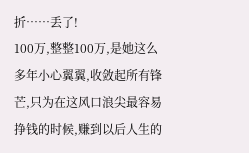折……丢了!
100万,整整100万,是她这么多年小心翼翼,收敛起所有锋芒,只为在这风口浪尖最容易挣钱的时候,赚到以后人生的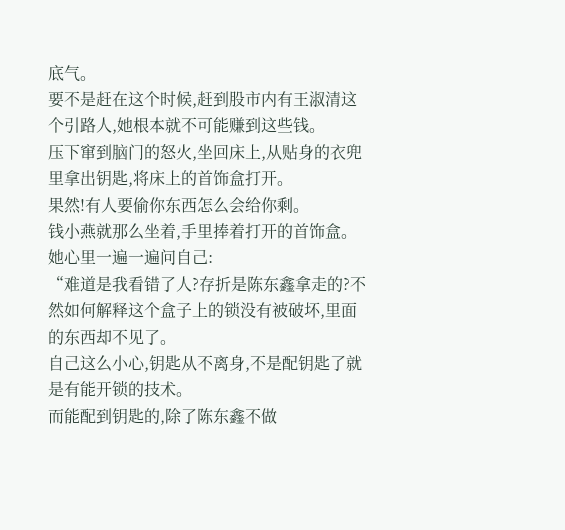底气。
要不是赶在这个时候,赶到股市内有王淑清这个引路人,她根本就不可能赚到这些钱。
压下窜到脑门的怒火,坐回床上,从贴身的衣兜里拿出钥匙,将床上的首饰盒打开。
果然!有人要偷你东西怎么会给你剩。
钱小燕就那么坐着,手里捧着打开的首饰盒。
她心里一遍一遍问自己:
“难道是我看错了人?存折是陈东鑫拿走的?不然如何解释这个盒子上的锁没有被破坏,里面的东西却不见了。
自己这么小心,钥匙从不离身,不是配钥匙了就是有能开锁的技术。
而能配到钥匙的,除了陈东鑫不做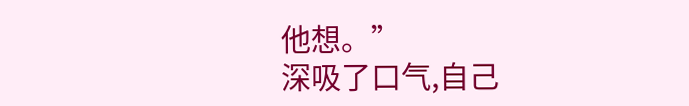他想。”
深吸了口气,自己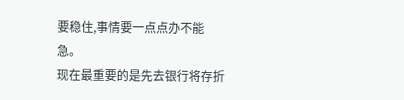要稳住,事情要一点点办不能急。
现在最重要的是先去银行将存折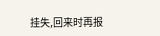挂失,回来时再报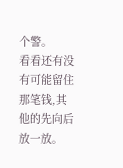个警。
看看还有没有可能留住那笔钱,其他的先向后放一放。